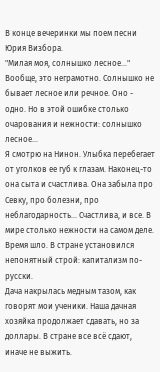В конце вечеринки мы поем песни Юрия Визбора.
"Милая моя, солнышко лесное..." Вообще, это неграмотно. Солнышко не бывает лесное или речное. Оно - одно. Но в этой ошибке столько очарования и нежности: солнышко лесное...
Я смотрю на Нинон. Улыбка перебегает от уголков ее губ к глазам. Наконец-то она сыта и счастлива. Она забыла про Севку, про болезни, про неблагодарность... Счастлива, и все. В мире столько нежности на самом деле.
Время шло. В стране установился непонятный строй: капитализм по-русски.
Дача накрылась медным тазом, как говорят мои ученики. Наша дачная хозяйка продолжает сдавать, но за доллары. В стране все всё сдают, иначе не выжить.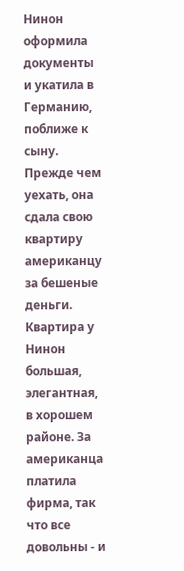Нинон оформила документы и укатила в Германию, поближе к сыну. Прежде чем уехать, она сдала свою квартиру американцу за бешеные деньги. Квартира у Нинон большая, элегантная, в хорошем районе. За американца платила фирма, так что все довольны - и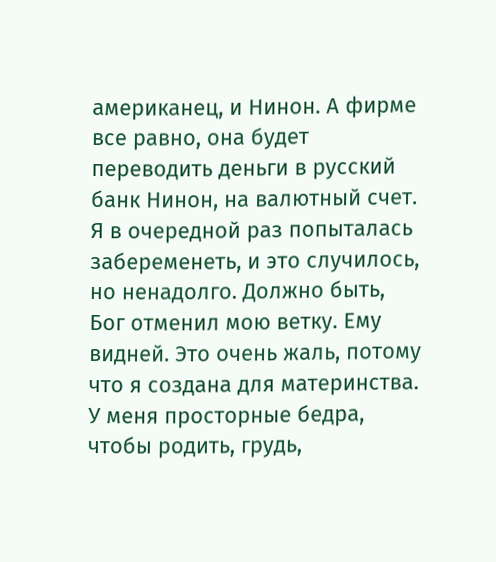американец, и Нинон. А фирме все равно, она будет переводить деньги в русский банк Нинон, на валютный счет.
Я в очередной раз попыталась забеременеть, и это случилось, но ненадолго. Должно быть, Бог отменил мою ветку. Ему видней. Это очень жаль, потому что я создана для материнства. У меня просторные бедра, чтобы родить, грудь,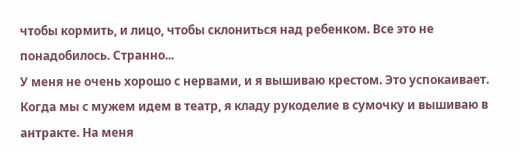чтобы кормить, и лицо, чтобы склониться над ребенком. Все это не понадобилось. Странно...
У меня не очень хорошо с нервами, и я вышиваю крестом. Это успокаивает. Когда мы с мужем идем в театр, я кладу рукоделие в сумочку и вышиваю в антракте. На меня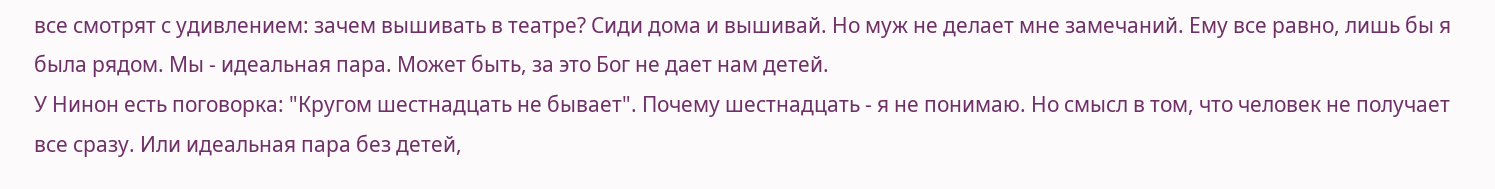все смотрят с удивлением: зачем вышивать в театре? Сиди дома и вышивай. Но муж не делает мне замечаний. Ему все равно, лишь бы я была рядом. Мы - идеальная пара. Может быть, за это Бог не дает нам детей.
У Нинон есть поговорка: "Кругом шестнадцать не бывает". Почему шестнадцать - я не понимаю. Но смысл в том, что человек не получает все сразу. Или идеальная пара без детей,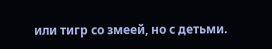или тигр со змеей, но с детьми.